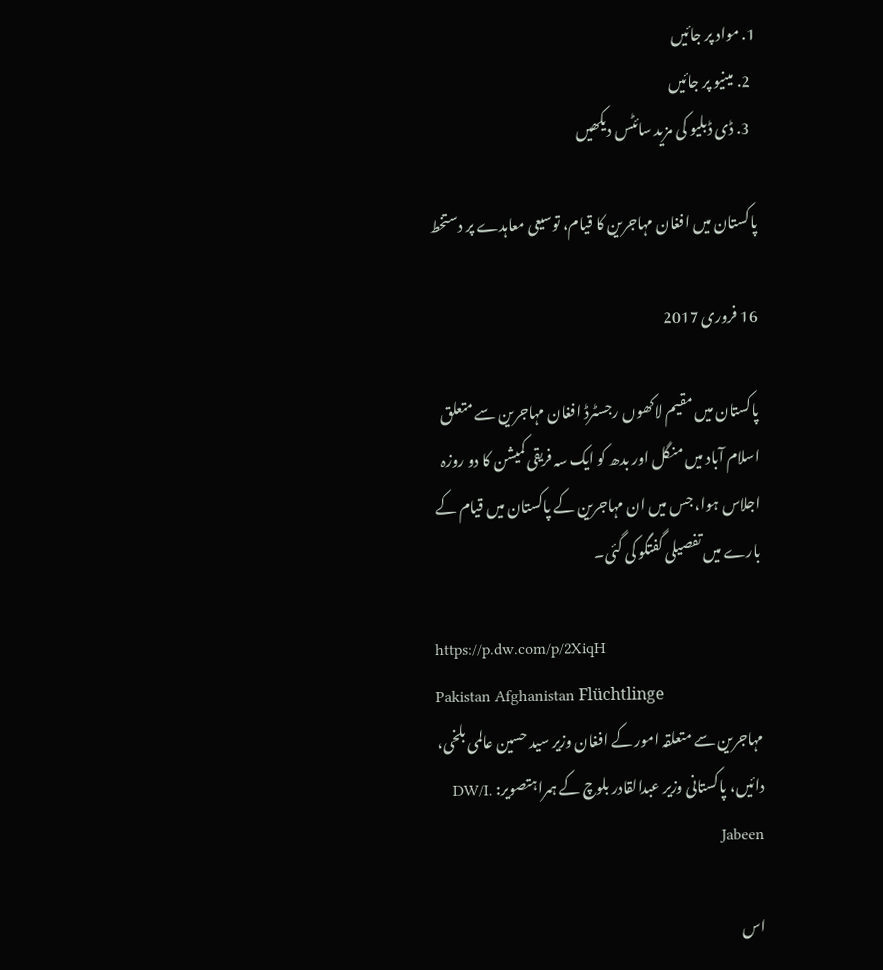1. مواد پر جائیں
  2. مینیو پر جائیں
  3. ڈی ڈبلیو کی مزید سائٹس دیکھیں

پاکستان میں افغان مہاجرین کا قیام، توسیعی معاہدے پر دستخط

16 فروری 2017

پاکستان میں مقیم لاکھوں رجسٹرڈ افغان مہاجرین سے متعلق اسلام آباد میں منگل اور بدھ کو ایک سہ فریقی کمیشن کا دو روزہ اجلاس ہوا، جس میں ان مہاجرین کے پاکستان میں قیام کے بارے میں تفصیلی گفتگو کی گئی۔

https://p.dw.com/p/2XiqH
Pakistan Afghanistan Flüchtlinge
مہاجرین سے متعلقہ امور کے افغان وزیر سید حسین عالمی بلخی، دائیں، پاکستانی وزیر عبدالقادر بلوچ کے ہمراہتصویر: DW/I. Jabeen

اس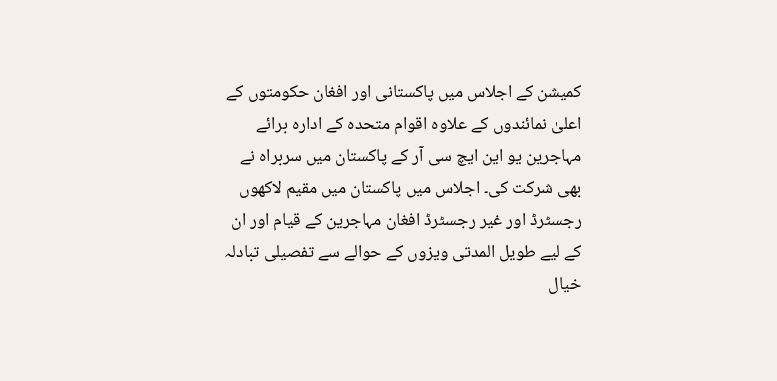کمیشن کے اجلاس میں پاکستانی اور افغان حکومتوں کے اعلیٰ نمائندوں کے علاوہ اقوام متحدہ کے ادارہ برائے مہاجرین یو این ایچ سی آر کے پاکستان میں سربراہ نے بھی شرکت کی۔ اجلاس میں پاکستان میں مقیم لاکھوں رجسٹرڈ اور غیر رجسٹرڈ افغان مہاجرین کے قیام اور ان کے لیے طویل المدتی ویزوں کے حوالے سے تفصیلی تبادلہ خیال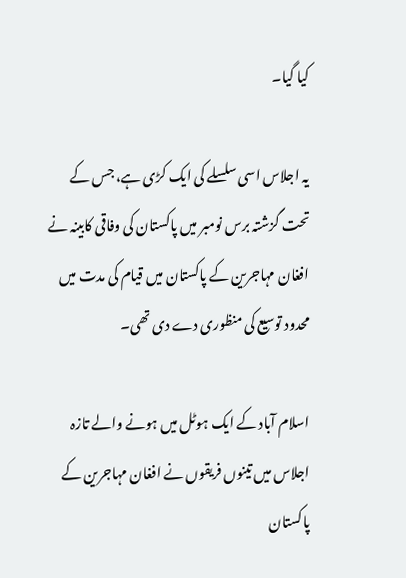کیا گیا۔

یہ اجلاس اسی سلسلے کی ایک کڑی ہے، جس کے تحت گزشتہ برس نومبر میں پاکستان کی وفاقی کابینہ نے افغان مہاجرین کے پاکستان میں قیام کی مدت میں محدود توسیع کی منظوری دے دی تھی۔

اسلام آباد کے ایک ہوٹل میں ہونے والے تازہ اجلاس میں تینوں فریقوں نے افغان مہاجرین کے پاکستان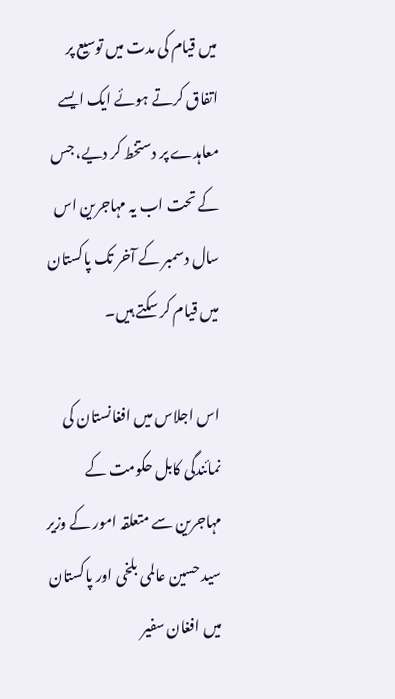میں قیام کی مدت میں توسیع پر اتفاق کرتے ہوئے ایک ایسے معاہدے پر دستخط کر دیے، جس کے تحت اب یہ مہاجرین اس سال دسمبر کے آخر تک پاکستان میں قیام کر سکتے ہیں۔

اس اجلاس میں افغانستان کی نمائندگی کابل حکومت کے مہاجرین سے متعلقہ امور کے وزیر سید حسین عالمی بلخی اور پاکستان میں افغان سفیر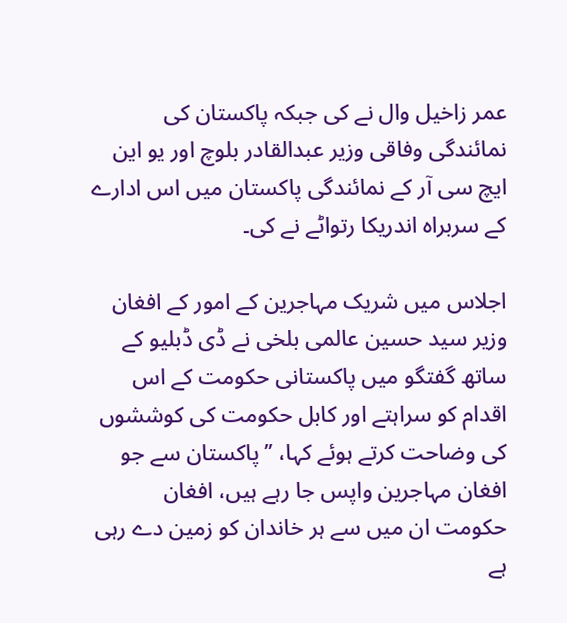عمر زاخیل وال نے کی جبکہ پاکستان کی نمائندگی وفاقی وزیر عبدالقادر بلوچ اور یو این ایچ سی آر کے نمائندگی پاکستان میں اس ادارے کے سربراہ اندریکا رتواٹے نے کی۔

اجلاس میں شریک مہاجرین کے امور کے افغان وزیر سید حسین عالمی بلخی نے ڈی ڈبلیو کے ساتھ گفتگو میں پاکستانی حکومت کے اس اقدام کو سراہتے اور کابل حکومت کی کوششوں کی وضاحت کرتے ہوئے کہا، ’’پاکستان سے جو افغان مہاجرین واپس جا رہے ہیں، افغان حکومت ان میں سے ہر خاندان کو زمین دے رہی ہے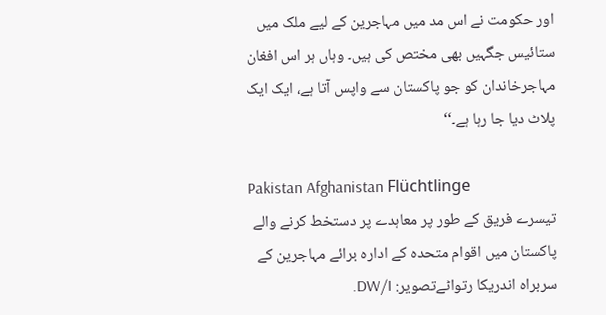اور حکومت نے اس مد میں مہاجرین کے لیے ملک میں ستائیس جگہیں بھی مختص کی ہیں۔ وہاں ہر اس افغان مہاجرخاندان کو جو پاکستان سے واپس آتا ہے، ایک ایک پلاٹ دیا جا رہا ہے۔‘‘

Pakistan Afghanistan Flüchtlinge
تیسرے فریق کے طور پر معاہدے پر دستخط کرنے والے پاکستان میں اقوام متحدہ کے ادارہ برائے مہاجرین کے سربراہ اندریکا رتواٹےتصویر: DW/I.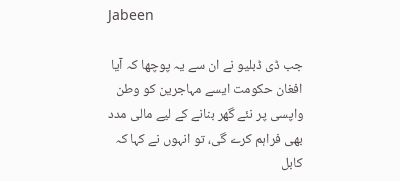Jabeen

جب ڈی ڈبلیو نے ان سے یہ پوچھا کہ آیا افغان حکومت ایسے مہاجرین کو وطن واپسی پر نئے گھر بنانے کے لیے مالی مدد بھی فراہم کرے گی، تو انہوں نے کہا کہ کابل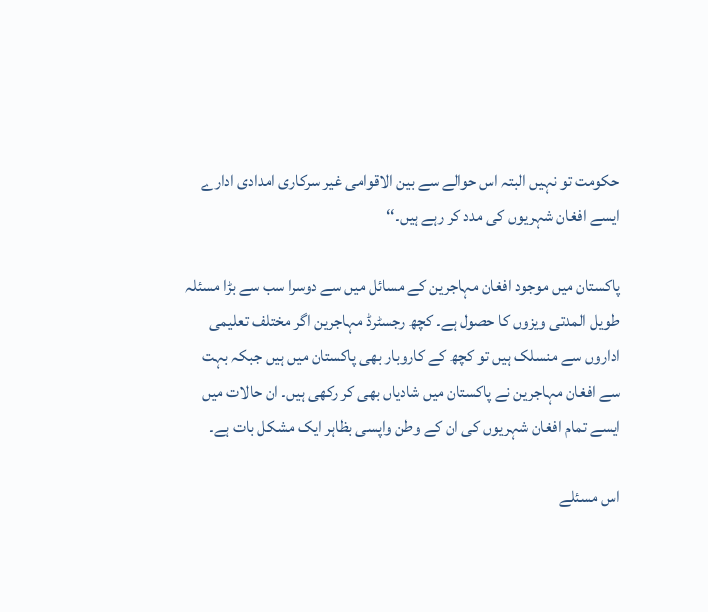حکومت تو نہیں البتہ اس حوالے سے بین الاقوامی غیر سرکاری امدادی ادارے ایسے افغان شہریوں کی مدد کر رہے ہیں۔‘‘

پاکستان میں موجود افغان مہاجرین کے مسائل میں سے دوسرا سب سے بڑا مسئلہ طویل المدتی ویزوں کا حصول ہے۔ کچھ رجسٹرڈ مہاجرین اگر مختلف تعلیمی اداروں سے منسلک ہیں تو کچھ کے کاروبار بھی پاکستان میں ہیں جبکہ بہت سے افغان مہاجرین نے پاکستان میں شادیاں بھی کر رکھی ہیں۔ ان حالات میں ایسے تمام افغان شہریوں کی ان کے وطن واپسی بظاہر ایک مشکل بات ہے۔

اس مسئلے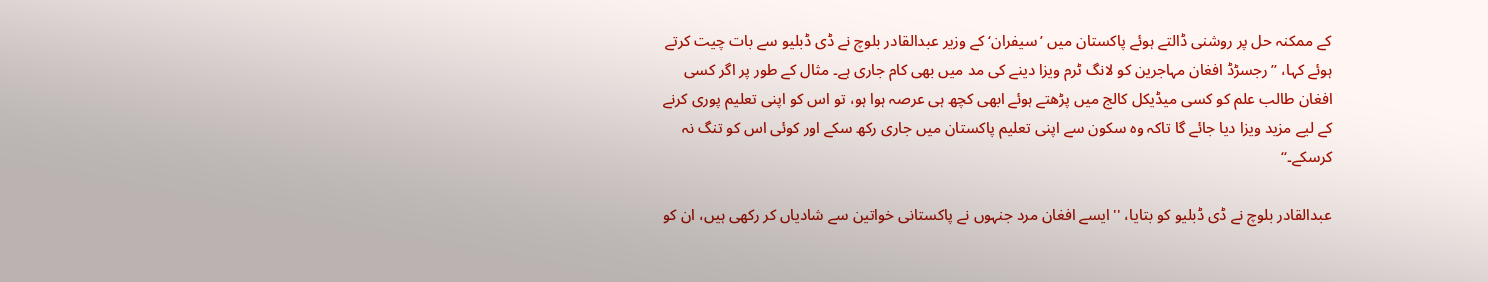کے ممکنہ حل پر روشنی ڈالتے ہوئے پاکستان میں ’سیفران‘ کے وزیر عبدالقادر بلوچ نے ڈی ڈبلیو سے بات چیت کرتے ہوئے کہا، ’’رجسڑڈ افغان مہاجرین کو لانگ ٹرم ویزا دینے کی مد میں بھی کام جاری ہے۔ مثال کے طور پر اگر کسی افغان طالب علم کو کسی میڈیکل کالج میں پڑھتے ہوئے ابھی کچھ ہی عرصہ ہوا ہو، تو اس کو اپنی تعلیم پوری کرنے کے لیے مزید ویزا دیا جائے گا تاکہ وہ سکون سے اپنی تعلیم پاکستان میں جاری رکھ سکے اور کوئی اس کو تنگ نہ کرسکے۔‘‘

عبدالقادر بلوچ نے ڈی ڈبلیو کو بتایا، ''ایسے افغان مرد جنہوں نے پاکستانی خواتین سے شادیاں کر رکھی ہیں، ان کو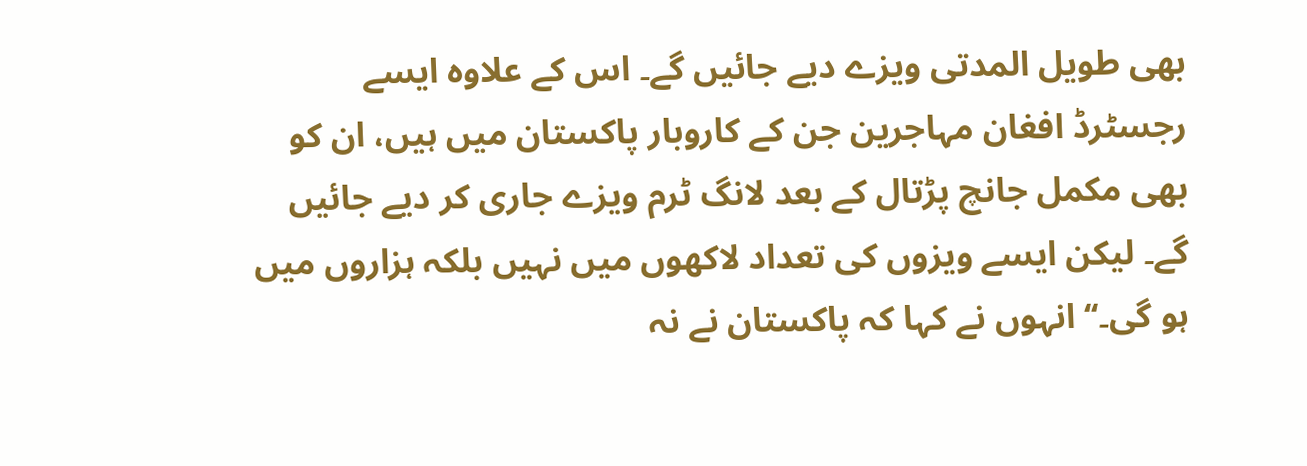بھی طویل المدتی ویزے دیے جائیں گے۔ اس کے علاوہ ایسے رجسٹرڈ افغان مہاجرین جن کے کاروبار پاکستان میں ہیں، ان کو بھی مکمل جانچ پڑتال کے بعد لانگ ٹرم ویزے جاری کر دیے جائیں گے۔ لیکن ایسے ویزوں کی تعداد لاکھوں میں نہیں بلکہ ہزاروں میں ہو گی۔‘‘ انہوں نے کہا کہ پاکستان نے نہ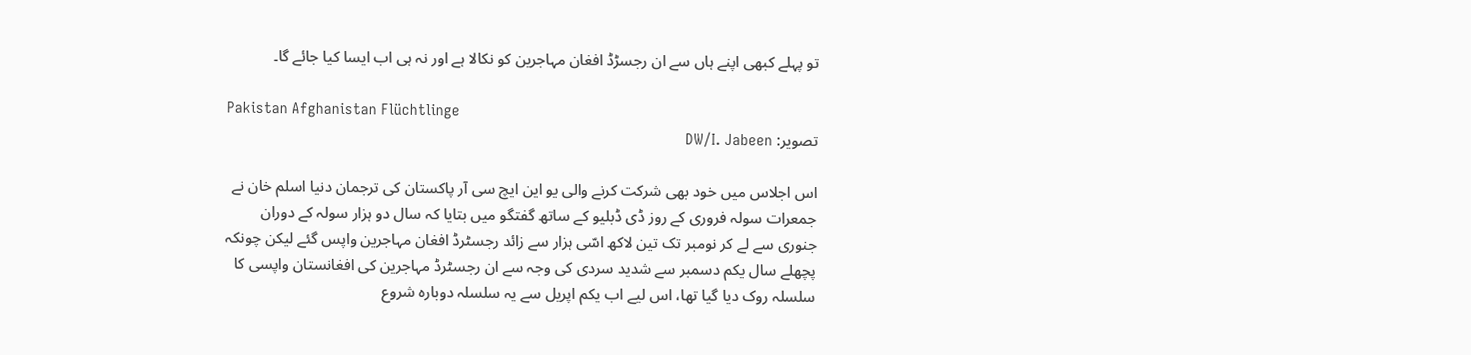تو پہلے کبھی اپنے ہاں سے ان رجسڑڈ افغان مہاجرین کو نکالا ہے اور نہ ہی اب ایسا کیا جائے گا۔

Pakistan Afghanistan Flüchtlinge
تصویر: DW/I. Jabeen

اس اجلاس میں خود بھی شرکت کرنے والی یو این ایچ سی آر پاکستان کی ترجمان دنیا اسلم خان نے جمعرات سولہ فروری کے روز ڈی ڈبلیو کے ساتھ گفتگو میں بتایا کہ سال دو ہزار سولہ کے دوران جنوری سے لے کر نومبر تک تین لاکھ اسّی ہزار سے زائد رجسٹرڈ افغان مہاجرین واپس گئے لیکن چونکہ پچھلے سال یکم دسمبر سے شدید سردی کی وجہ سے ان رجسٹرڈ مہاجرین کی افغانستان واپسی کا سلسلہ روک دیا گیا تھا، اس لیے اب یکم اپریل سے یہ سلسلہ دوبارہ شروع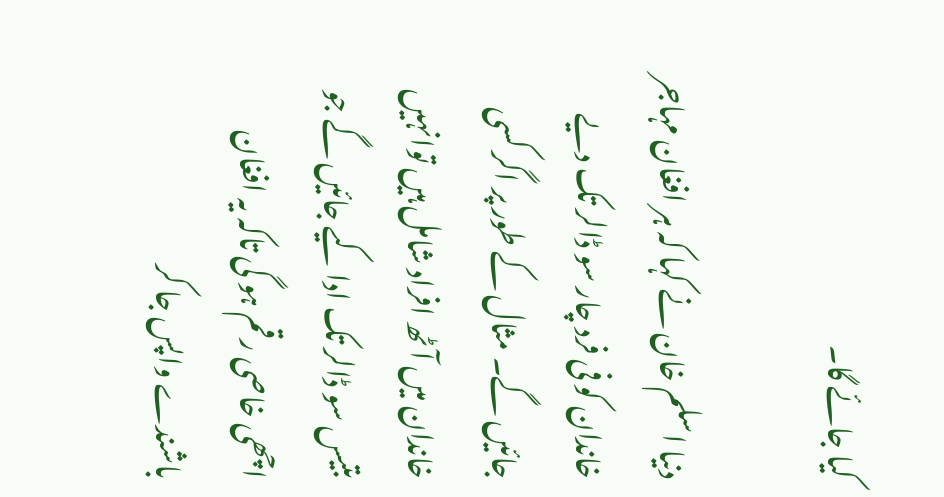کیا جائے گا۔

دنیا اسلم خان نے کہا کہ ہر افغان مہاجر خاندان کو فی فرد چار سو ڈالر تک دیے جائیں گے۔ مثال کے طور پر اگر کسی خاندان میں آٹھ افراد شامل ہیں توانہیں بتیس سو ڈالر تک ادا کیے جائیں گے جو اچھی خاصی رقم ہو گی تاکہ یہ افغان باشندے واپس جا کر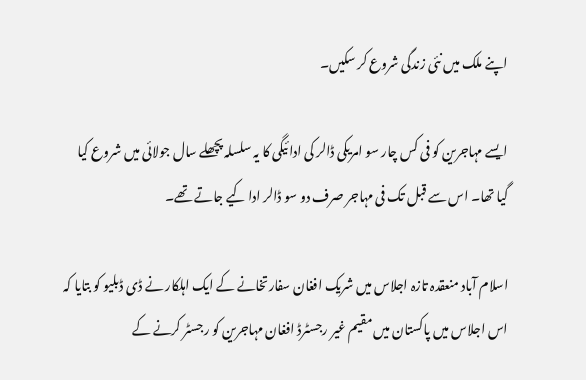اپنے ملک میں نئی زندگی شروع کر سکیں۔

ایسے مہاجرین کو فی کس چار سو امریکی ڈالر کی ادائیگی کا یہ سلسلہ پچھلے سال جولائی میں شروع کیا گیا تھا۔ اس سے قبل تک فی مہاجر صرف دو سو ڈالر ادا کیے جاتے تھے۔

اسلام آباد منعقدہ تازہ اجلاس میں شریک افغان سفارتخانے کے ایک اہلکار نے ڈی ڈبلیو کو بتایا کہ اس اجلاس میں پاکستان میں مقیم غیر رجسٹرڈ افغان مہاجرین کو رجسٹر کرنے کے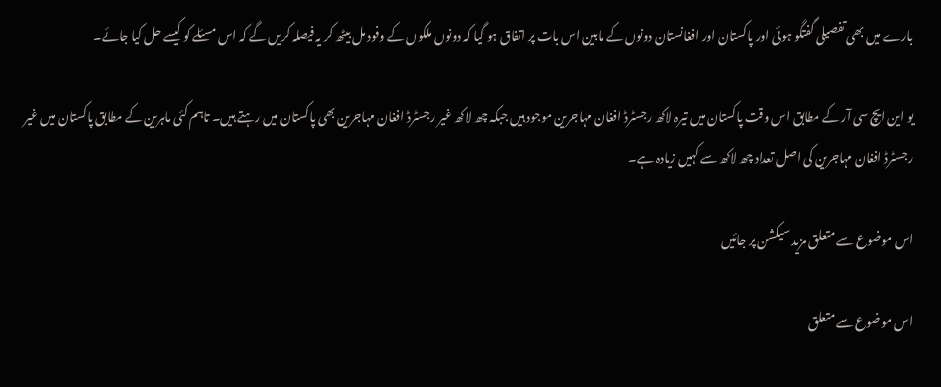بارے میں بھی تفصیلی گفتگو ہوئی اور پاکستان اور افغانستان دونوں کے مابین اس بات پر اتفاق ہو گیا کہ دونوں ملکوں کے وفود مل بیٹھ کر یہ فیصلہ کریں گے کہ اس مسئلے کو کیسے حل کیا جائے۔

یو این ایچ سی آر کے مطابق اس وقت پاکستان میں تیرہ لاکھ رجسٹرڈ افغان مہاجرین موجود ہیں جبکہ چھ لاکھ غیر رجسٹرڈ افغان مہاجرین بھی پاکستان میں رہتے ہیں۔ تاہم کئی ماہرین کے مطابق پاکستان میں غیر رجسٹرڈ افغان مہاجرین کی اصل تعداد چھ لاکھ سے کہیں زیادہ ہے۔

اس موضوع سے متعلق مزید سیکشن پر جائیں

اس موضوع سے متعلق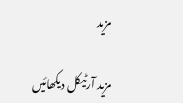مزید

مزید آرٹیکل دیکھائیں